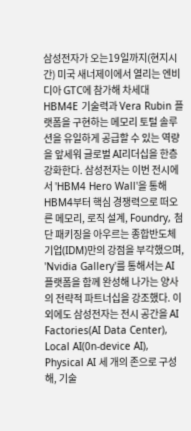삼성전자가 오는19일까지(현지시간) 미국 새너제이에서 열리는 엔비디아 GTC에 참가해 차세대 HBM4E 기술력과 Vera Rubin 플랫폼을 구현하는 메모리 토털 솔루션을 유일하게 공급할 수 있는 역량을 앞세워 글로벌 AI리더십을 한층 강화한다. 삼성전자는 이번 전시에서 'HBM4 Hero Wall'을 통해 HBM4부터 핵심 경쟁력으로 떠오른 메모리, 로직 설계, Foundry, 첨단 패키징을 아우르는 종합반도체 기업(IDM)만의 강점을 부각했으며, 'Nvidia Gallery'를 통해서는 AI 플랫폼을 함께 완성해 나가는 양사의 전략적 파트너십을 강조했다. 이 외에도 삼성전자는 전시 공간을 AI Factories(AI Data Center), Local AI(0n-device AI), Physical AI 세 개의 존으로 구성해, 기술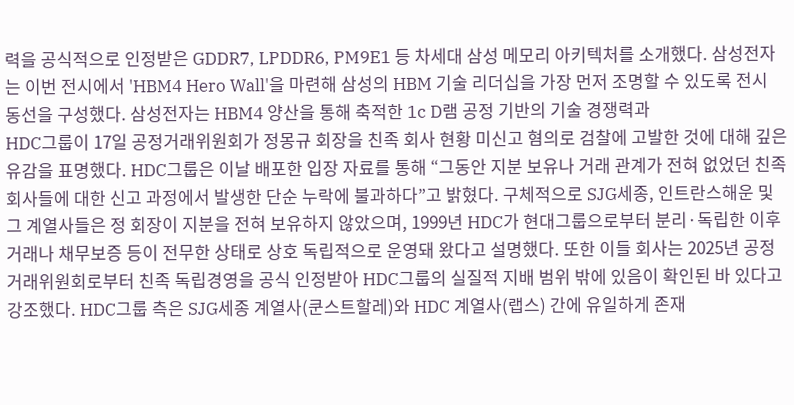력을 공식적으로 인정받은 GDDR7, LPDDR6, PM9E1 등 차세대 삼성 메모리 아키텍처를 소개했다. 삼성전자는 이번 전시에서 'HBM4 Hero Wall'을 마련해 삼성의 HBM 기술 리더십을 가장 먼저 조명할 수 있도록 전시 동선을 구성했다. 삼성전자는 HBM4 양산을 통해 축적한 1c D램 공정 기반의 기술 경쟁력과
HDC그룹이 17일 공정거래위원회가 정몽규 회장을 친족 회사 현황 미신고 혐의로 검찰에 고발한 것에 대해 깊은 유감을 표명했다. HDC그룹은 이날 배포한 입장 자료를 통해 “그동안 지분 보유나 거래 관계가 전혀 없었던 친족 회사들에 대한 신고 과정에서 발생한 단순 누락에 불과하다”고 밝혔다. 구체적으로 SJG세종, 인트란스해운 및 그 계열사들은 정 회장이 지분을 전혀 보유하지 않았으며, 1999년 HDC가 현대그룹으로부터 분리·독립한 이후 거래나 채무보증 등이 전무한 상태로 상호 독립적으로 운영돼 왔다고 설명했다. 또한 이들 회사는 2025년 공정거래위원회로부터 친족 독립경영을 공식 인정받아 HDC그룹의 실질적 지배 범위 밖에 있음이 확인된 바 있다고 강조했다. HDC그룹 측은 SJG세종 계열사(쿤스트할레)와 HDC 계열사(랩스) 간에 유일하게 존재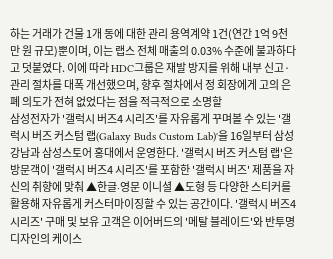하는 거래가 건물 1개 동에 대한 관리 용역계약 1건(연간 1억 9천만 원 규모)뿐이며, 이는 랩스 전체 매출의 0.03% 수준에 불과하다고 덧붙였다. 이에 따라 HDC그룹은 재발 방지를 위해 내부 신고·관리 절차를 대폭 개선했으며, 향후 절차에서 정 회장에게 고의 은폐 의도가 전혀 없었다는 점을 적극적으로 소명할
삼성전자가 '갤럭시 버즈4 시리즈'를 자유롭게 꾸며볼 수 있는 '갤럭시 버즈 커스텀 랩(Galaxy Buds Custom Lab)'을 16일부터 삼성 강남과 삼성스토어 홍대에서 운영한다. '갤럭시 버즈 커스텀 랩'은 방문객이 '갤럭시 버즈4 시리즈'를 포함한 '갤럭시 버즈' 제품을 자신의 취향에 맞춰 ▲한글∙영문 이니셜 ▲도형 등 다양한 스티커를 활용해 자유롭게 커스터마이징할 수 있는 공간이다. '갤럭시 버즈4 시리즈' 구매 및 보유 고객은 이어버드의 '메탈 블레이드'와 반투명 디자인의 케이스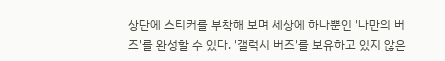상단에 스티커를 부착해 보며 세상에 하나뿐인 '나만의 버즈'를 완성할 수 있다. '갤럭시 버즈'를 보유하고 있지 않은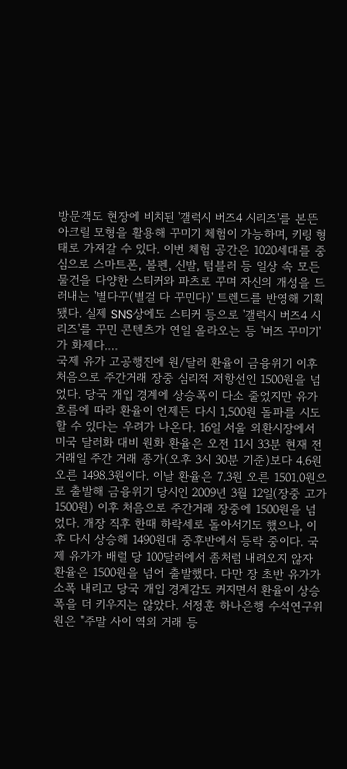방문객도 현장에 비치된 '갤럭시 버즈4 시리즈'를 본뜬 아크릴 모형을 활용해 꾸미기 체험이 가능하며, 키링 형태로 가져갈 수 있다. 이번 체험 공간은 1020세대를 중심으로 스마트폰, 볼펜, 신발, 텀블러 등 일상 속 모든 물건을 다양한 스티커와 파츠로 꾸며 자신의 개성을 드러내는 '별다꾸(별걸 다 꾸민다)' 트렌드를 반영해 기획됐다. 실제 SNS상에도 스티커 등으로 '갤럭시 버즈4 시리즈'를 꾸민 콘텐츠가 연일 올라오는 등 '버즈 꾸미기'가 화제다.…
국제 유가 고공행진에 원/달러 환율이 금융위기 이후 처음으로 주간거래 장중 심리적 저항선인 1500원을 넘었다. 당국 개입 경계에 상승폭이 다소 줄었지만 유가 흐름에 따라 환율이 언제든 다시 1,500원 돌파를 시도할 수 있다는 우려가 나온다. 16일 서울 외환시장에서 미국 달러화 대비 원화 환율은 오전 11시 33분 현재 전 거래일 주간 거래 종가(오후 3시 30분 기준)보다 4.6원 오른 1498.3원이다. 이날 환율은 7.3원 오른 1501.0원으로 출발해 금융위기 당시인 2009년 3월 12일(장중 고가 1500원) 이후 처음으로 주간거래 장중에 1500원을 넘었다. 개장 직후 한때 하락세로 돌아서기도 했으나, 이후 다시 상승해 1490원대 중후반에서 등락 중이다. 국제 유가가 배럴 당 100달러에서 좀처럼 내려오지 않자 환율은 1500원을 넘어 출발했다. 다만 장 초반 유가가 소폭 내리고 당국 개입 경계감도 커지면서 환율이 상승폭을 더 키우지는 않았다. 서정훈 하나은행 수석연구위원은 "주말 사이 역외 거래 등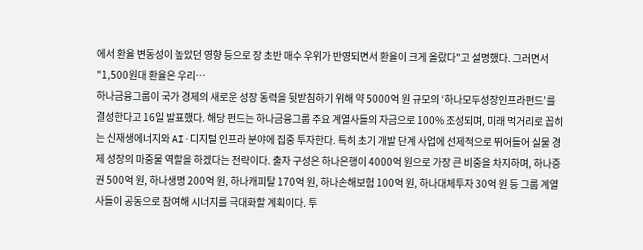에서 환율 변동성이 높았던 영향 등으로 장 초반 매수 우위가 반영되면서 환율이 크게 올랐다"고 설명했다. 그러면서 "1,500원대 환율은 우리…
하나금융그룹이 국가 경제의 새로운 성장 동력을 뒷받침하기 위해 약 5000억 원 규모의 ‘하나모두성장인프라펀드’를 결성한다고 16일 발표했다. 해당 펀드는 하나금융그룹 주요 계열사들의 자금으로 100% 조성되며, 미래 먹거리로 꼽히는 신재생에너지와 AI·디지털 인프라 분야에 집중 투자한다. 특히 초기 개발 단계 사업에 선제적으로 뛰어들어 실물 경제 성장의 마중물 역할을 하겠다는 전략이다. 출자 구성은 하나은행이 4000억 원으로 가장 큰 비중을 차지하며, 하나증권 500억 원, 하나생명 200억 원, 하나캐피탈 170억 원, 하나손해보험 100억 원, 하나대체투자 30억 원 등 그룹 계열사들이 공동으로 참여해 시너지를 극대화할 계획이다. 투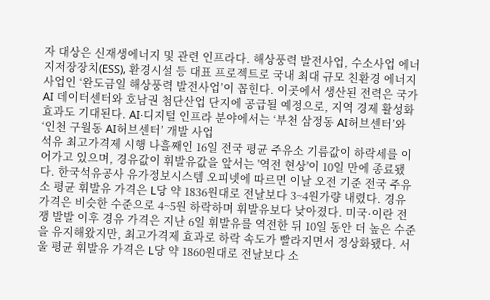자 대상은 신재생에너지 및 관련 인프라다. 해상풍력 발전사업, 수소사업 에너지저장장치(ESS), 환경시설 등 대표 프로젝트로 국내 최대 규모 친환경 에너지 사업인 ‘완도금일 해상풍력 발전사업’이 꼽힌다. 이곳에서 생산된 전력은 국가 AI 데이터센터와 호남권 첨단산업 단지에 공급될 예정으로, 지역 경제 활성화 효과도 기대된다. AI·디지털 인프라 분야에서는 ‘부천 삼정동 AI허브센터’와 ‘인천 구월동 AI허브센터’ 개발 사업
석유 최고가격제 시행 나흘째인 16일 전국 평균 주유소 기름값이 하락세를 이어가고 있으며, 경유값이 휘발유값을 앞서는 '역전 현상'이 10일 만에 종료됐다. 한국석유공사 유가정보시스템 오피넷에 따르면 이날 오전 기준 전국 주유소 평균 휘발유 가격은 L당 약 1836원대로 전날보다 3~4원가량 내렸다. 경유 가격은 비슷한 수준으로 4~5원 하락하며 휘발유보다 낮아졌다. 미국·이란 전쟁 발발 이후 경유 가격은 지난 6일 휘발유를 역전한 뒤 10일 동안 더 높은 수준을 유지해왔지만, 최고가격제 효과로 하락 속도가 빨라지면서 정상화됐다. 서울 평균 휘발유 가격은 L당 약 1860원대로 전날보다 소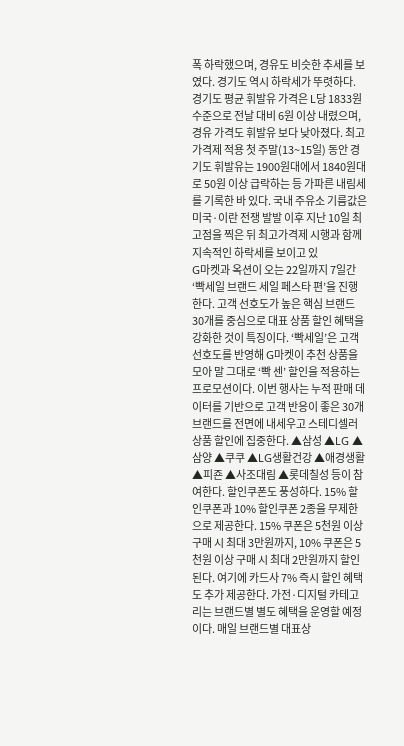폭 하락했으며, 경유도 비슷한 추세를 보였다. 경기도 역시 하락세가 뚜렷하다. 경기도 평균 휘발유 가격은 L당 1833원 수준으로 전날 대비 6원 이상 내렸으며, 경유 가격도 휘발유 보다 낮아졌다. 최고가격제 적용 첫 주말(13~15일) 동안 경기도 휘발유는 1900원대에서 1840원대로 50원 이상 급락하는 등 가파른 내림세를 기록한 바 있다. 국내 주유소 기름값은 미국·이란 전쟁 발발 이후 지난 10일 최고점을 찍은 뒤 최고가격제 시행과 함께 지속적인 하락세를 보이고 있
G마켓과 옥션이 오는 22일까지 7일간 ‘빡세일 브랜드 세일 페스타 편’을 진행한다. 고객 선호도가 높은 핵심 브랜드 30개를 중심으로 대표 상품 할인 혜택을 강화한 것이 특징이다. ‘빡세일’은 고객 선호도를 반영해 G마켓이 추천 상품을 모아 말 그대로 ‘빡 센’ 할인을 적용하는 프로모션이다. 이번 행사는 누적 판매 데이터를 기반으로 고객 반응이 좋은 30개 브랜드를 전면에 내세우고 스테디셀러 상품 할인에 집중한다. ▲삼성 ▲LG ▲삼양 ▲쿠쿠 ▲LG생활건강 ▲애경생활 ▲피죤 ▲사조대림 ▲롯데칠성 등이 참여한다. 할인쿠폰도 풍성하다. 15% 할인쿠폰과 10% 할인쿠폰 2종을 무제한으로 제공한다. 15% 쿠폰은 5천원 이상 구매 시 최대 3만원까지, 10% 쿠폰은 5천원 이상 구매 시 최대 2만원까지 할인된다. 여기에 카드사 7% 즉시 할인 혜택도 추가 제공한다. 가전·디지털 카테고리는 브랜드별 별도 혜택을 운영할 예정이다. 매일 브랜드별 대표상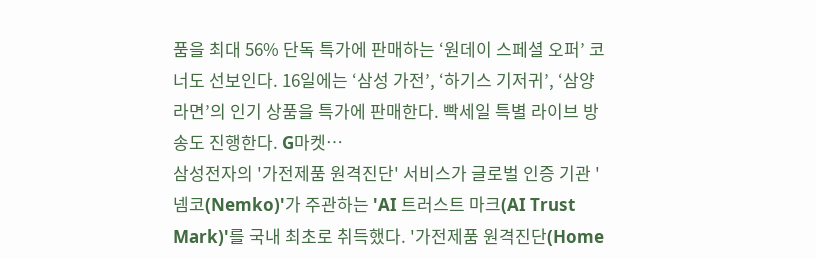품을 최대 56% 단독 특가에 판매하는 ‘원데이 스페셜 오퍼’ 코너도 선보인다. 16일에는 ‘삼성 가전’, ‘하기스 기저귀’, ‘삼양 라면’의 인기 상품을 특가에 판매한다. 빡세일 특별 라이브 방송도 진행한다. G마켓…
삼성전자의 '가전제품 원격진단' 서비스가 글로벌 인증 기관 '넴코(Nemko)'가 주관하는 'AI 트러스트 마크(AI Trust Mark)'를 국내 최초로 취득했다. '가전제품 원격진단(Home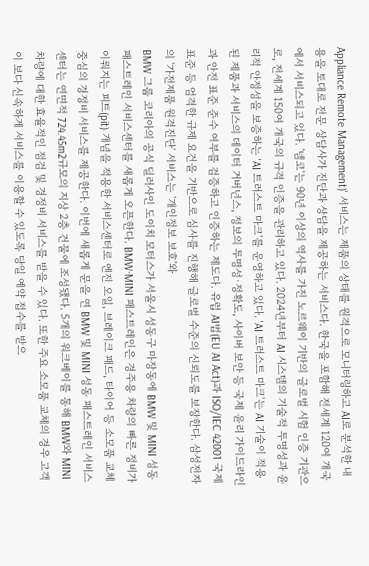Appliance Remote Management)' 서비스는 제품의 상태를 원격으로 모니터링하고 AI로 분석한 내용을 토대로 전문 상담사가 진단과 상담을 제공하는 서비스다. 한국을 포함해 전세계 120여 개국에서 서비스되고 있다. '넴코'는 90년 이상의 역사를 가진 노르웨이 기반의 글로벌 시험 인증 기관으로, 전세계 150여 개국의 규격 인증을 관리하고 있다. 2024년부터 AI 시스템의 기술적 투명성과 윤리적 안정성을 보증하는 'AI 트러스트 마크'를 운영하고 있다. 'AI 트러스트 마크'는 AI 기술이 적용된 제품과 서비스의 데이터 거버넌스, 정보의 투명성·정확도, 사이버 보안 등 국제 윤리 가이드라인과 안전 표준 준수 여부를 검증하고 인증하는 제도다. 유럽 AI법(EU AI Act)과 ISO/IEC 42001 국제 표준 등 엄격한 규제 요건을 기반으로 심사를 진행해 글로벌 수준의 신뢰도를 보장한다. 삼성전자의 '가전제품 원격진단' 서비스는 '개인정보 보호'와
BMW 그룹 코리아의 공식 딜러사인 도이치 모터스가 서울시 성동구 마장동에 BMW 및 MINI 성동 패스트레인 서비스센터를 새롭게 오픈한다. BMW·MINI 패스트레인은 경주용 차량의 빠른 정비가 이뤄지는 피트(pit) 개념을 적용한 서비스센터로 엔진 오일, 브레이크 패드, 타이어 등 소모품 교체 중심의 경정비 서비스를 제공한다. 이번에 새롭게 문을 연 BMW 및 MINI 성동 패스트레인 서비스센터는 연면적 724.45m2규모의 지상 2층 건물에 조성됐다. 5개의 워크베이를 통해 BMW와 MINI 차량에 대한 효율적인 점검 및 경정비 서비스를 받을 수 있다. 또한 주요 소모품 교체의 경우 고객이 보다 신속하게 서비스를 이용할 수 있도록 당일 예약 접수를 받으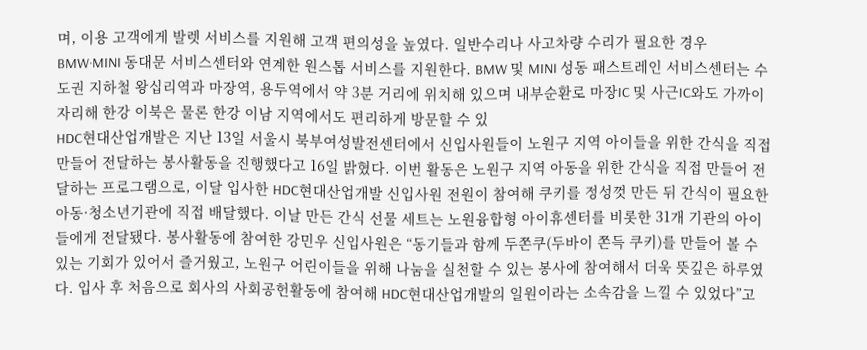며, 이용 고객에게 발렛 서비스를 지원해 고객 편의성을 높였다. 일반수리나 사고차량 수리가 필요한 경우 BMW·MINI 동대문 서비스센터와 연계한 원스톱 서비스를 지원한다. BMW 및 MINI 성동 패스트레인 서비스센터는 수도권 지하철 왕십리역과 마장역, 용두역에서 약 3분 거리에 위치해 있으며 내부순환로 마장IC 및 사근IC와도 가까이 자리해 한강 이북은 물론 한강 이남 지역에서도 편리하게 방문할 수 있
HDC현대산업개발은 지난 13일 서울시 북부여성발전센터에서 신입사원들이 노원구 지역 아이들을 위한 간식을 직접 만들어 전달하는 봉사활동을 진행했다고 16일 밝혔다. 이번 활동은 노원구 지역 아동을 위한 간식을 직접 만들어 전달하는 프로그램으로, 이달 입사한 HDC현대산업개발 신입사원 전원이 참여해 쿠키를 정성껏 만든 뒤 간식이 필요한 아동·청소년기관에 직접 배달했다. 이날 만든 간식 선물 세트는 노원융합형 아이휴센터를 비롯한 31개 기관의 아이들에게 전달됐다. 봉사활동에 참여한 강민우 신입사원은 “동기들과 함께 두쫀쿠(두바이 쫀득 쿠키)를 만들어 볼 수 있는 기회가 있어서 즐거웠고, 노원구 어린이들을 위해 나눔을 실천할 수 있는 봉사에 참여해서 더욱 뜻깊은 하루였다. 입사 후 처음으로 회사의 사회공헌활동에 참여해 HDC현대산업개발의 일원이라는 소속감을 느낄 수 있었다”고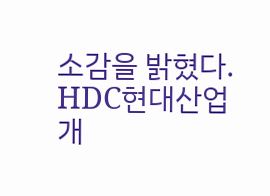소감을 밝혔다. HDC현대산업개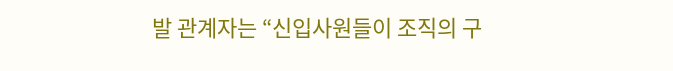발 관계자는 “신입사원들이 조직의 구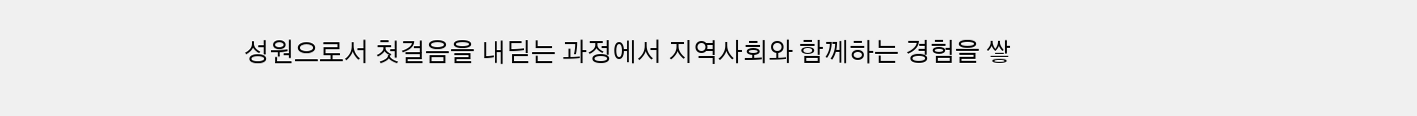성원으로서 첫걸음을 내딛는 과정에서 지역사회와 함께하는 경험을 쌓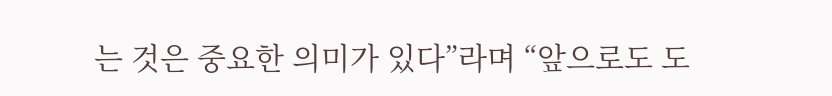는 것은 중요한 의미가 있다”라며 “앞으로도 도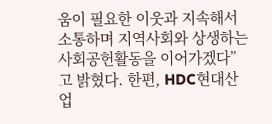움이 필요한 이웃과 지속해서 소통하며 지역사회와 상생하는 사회공헌활동을 이어가겠다”고 밝혔다. 한편, HDC현대산업